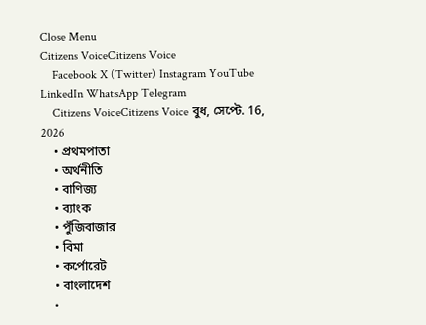Close Menu
Citizens VoiceCitizens Voice
    Facebook X (Twitter) Instagram YouTube LinkedIn WhatsApp Telegram
    Citizens VoiceCitizens Voice বুধ, সেপ্টে. 16, 2026
    • প্রথমপাতা
    • অর্থনীতি
    • বাণিজ্য
    • ব্যাংক
    • পুঁজিবাজার
    • বিমা
    • কর্পোরেট
    • বাংলাদেশ
    •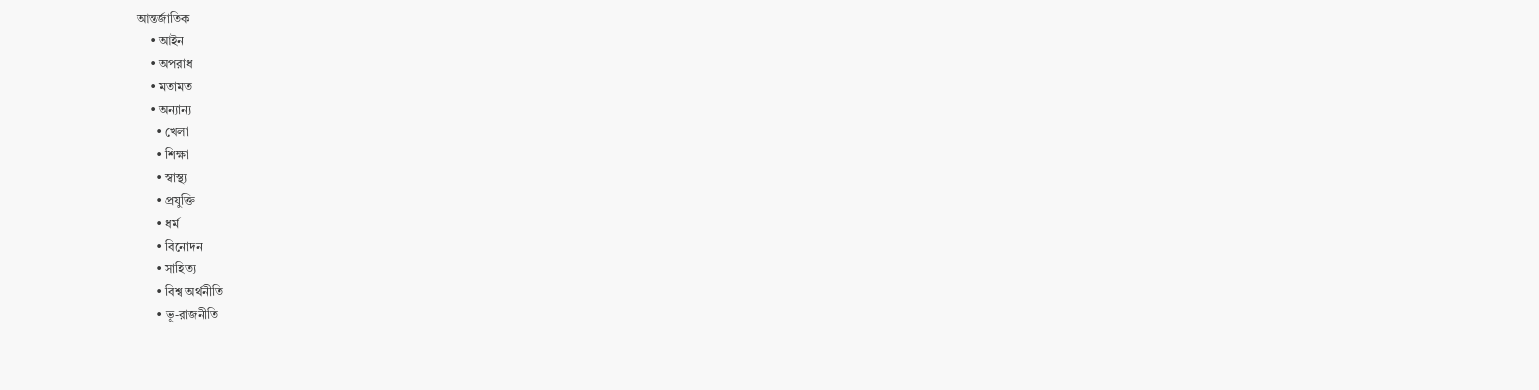আন্তর্জাতিক
    • আইন
    • অপরাধ
    • মতামত
    • অন্যান্য
      • খেলা
      • শিক্ষা
      • স্বাস্থ্য
      • প্রযুক্তি
      • ধর্ম
      • বিনোদন
      • সাহিত্য
      • বিশ্ব অর্থনীতি
      • ভূ-রাজনীতি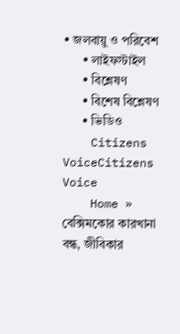• জলবায়ু ও পরিবেশ
      • লাইফস্টাইল
      • বিশ্লেষণ
      • বিশেষ বিশ্লেষণ
      • ভিডিও
    Citizens VoiceCitizens Voice
    Home » বেক্সিমকোর কারখানা বন্ধ, জীবিকার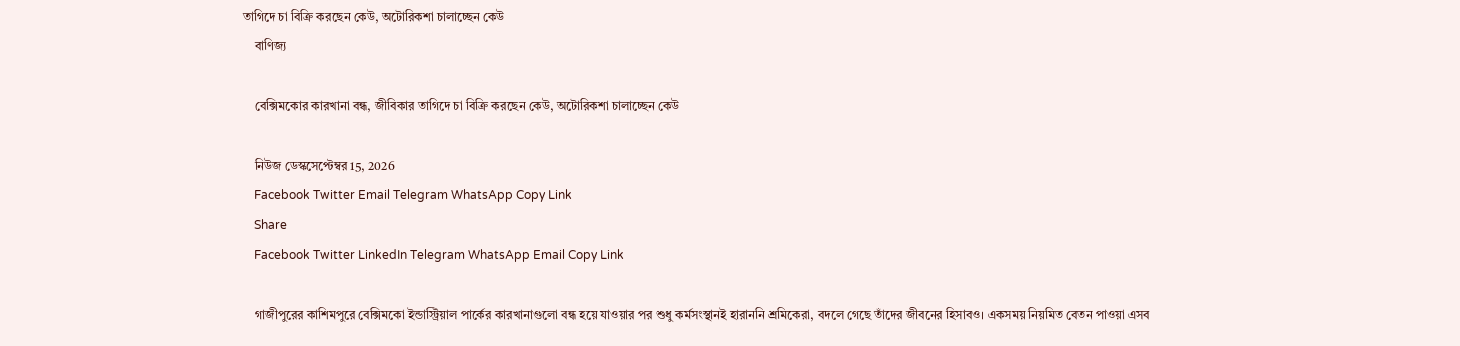তাগিদে চা বিক্রি করছেন কেউ, অটোরিকশা চালাচ্ছেন কেউ
    বাণিজ্য

    বেক্সিমকোর কারখানা বন্ধ, জীবিকার তাগিদে চা বিক্রি করছেন কেউ, অটোরিকশা চালাচ্ছেন কেউ

    নিউজ ডেস্কসেপ্টেম্বর 15, 2026
    Facebook Twitter Email Telegram WhatsApp Copy Link
    Share
    Facebook Twitter LinkedIn Telegram WhatsApp Email Copy Link

    গাজীপুরের কাশিমপুরে বেক্সিমকো ইন্ডাস্ট্রিয়াল পার্কের কারখানাগুলো বন্ধ হয়ে যাওয়ার পর শুধু কর্মসংস্থানই হারাননি শ্রমিকেরা, বদলে গেছে তাঁদের জীবনের হিসাবও। একসময় নিয়মিত বেতন পাওয়া এসব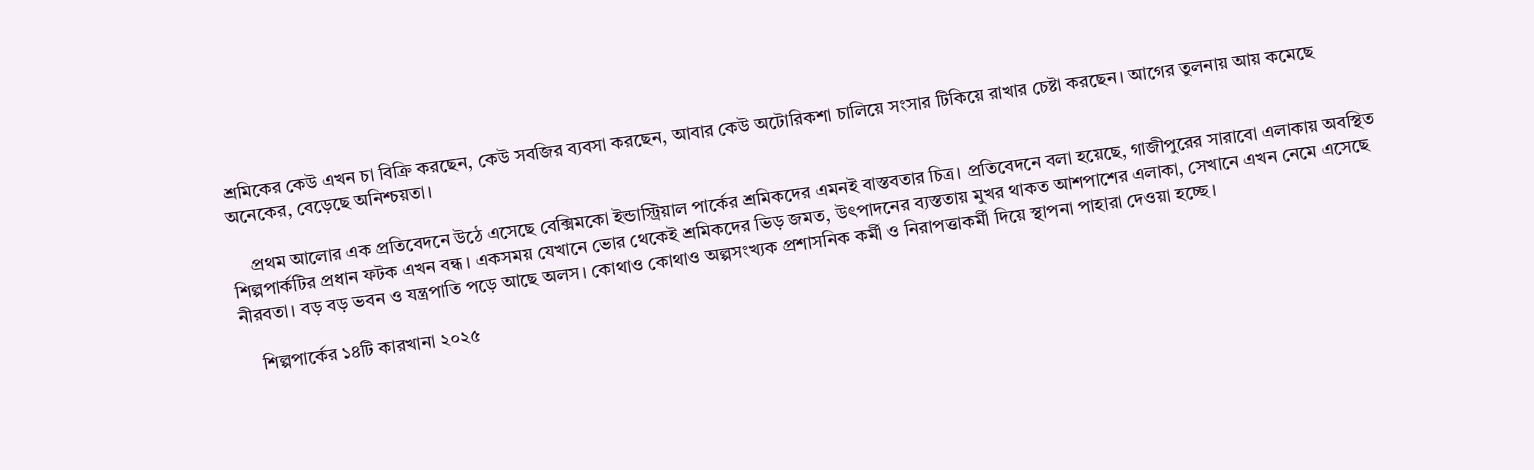শ্রমিকের কেউ এখন চা বিক্রি করছেন, কেউ সবজির ব্যবসা করছেন, আবার কেউ অটোরিকশা চালিয়ে সংসার টিকিয়ে রাখার চেষ্টা করছেন। আগের তুলনায় আয় কমেছে অনেকের, বেড়েছে অনিশ্চয়তা।

    প্রথম আলোর এক প্রতিবেদনে উঠে এসেছে বেক্সিমকো ইন্ডাস্ট্রিয়াল পার্কের শ্রমিকদের এমনই বাস্তবতার চিত্র। প্রতিবেদনে বলা হয়েছে, গাজীপুরের সারাবো এলাকায় অবস্থিত শিল্পপার্কটির প্রধান ফটক এখন বন্ধ। একসময় যেখানে ভোর থেকেই শ্রমিকদের ভিড় জমত, উৎপাদনের ব্যস্ততায় মুখর থাকত আশপাশের এলাকা, সেখানে এখন নেমে এসেছে নীরবতা। বড় বড় ভবন ও যন্ত্রপাতি পড়ে আছে অলস। কোথাও কোথাও অল্পসংখ্যক প্রশাসনিক কর্মী ও নিরাপত্তাকর্মী দিয়ে স্থাপনা পাহারা দেওয়া হচ্ছে।

    শিল্পপার্কের ১৪টি কারখানা ২০২৫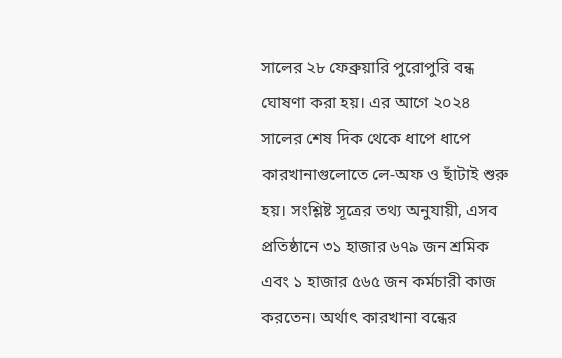সালের ২৮ ফেব্রুয়ারি পুরোপুরি বন্ধ ঘোষণা করা হয়। এর আগে ২০২৪ সালের শেষ দিক থেকে ধাপে ধাপে কারখানাগুলোতে লে-অফ ও ছাঁটাই শুরু হয়। সংশ্লিষ্ট সূত্রের তথ্য অনুযায়ী, এসব প্রতিষ্ঠানে ৩১ হাজার ৬৭৯ জন শ্রমিক এবং ১ হাজার ৫৬৫ জন কর্মচারী কাজ করতেন। অর্থাৎ কারখানা বন্ধের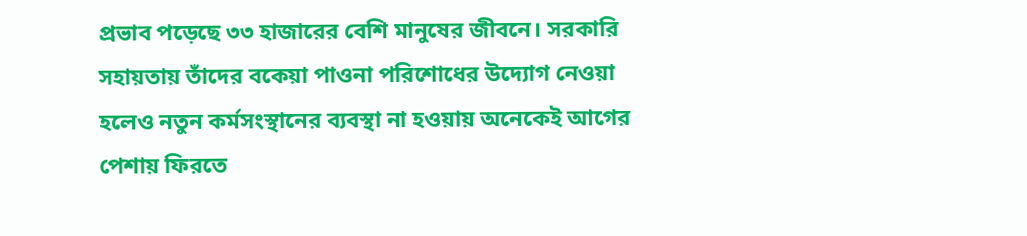প্রভাব পড়েছে ৩৩ হাজারের বেশি মানুষের জীবনে। সরকারি সহায়তায় তাঁদের বকেয়া পাওনা পরিশোধের উদ্যোগ নেওয়া হলেও নতুন কর্মসংস্থানের ব্যবস্থা না হওয়ায় অনেকেই আগের পেশায় ফিরতে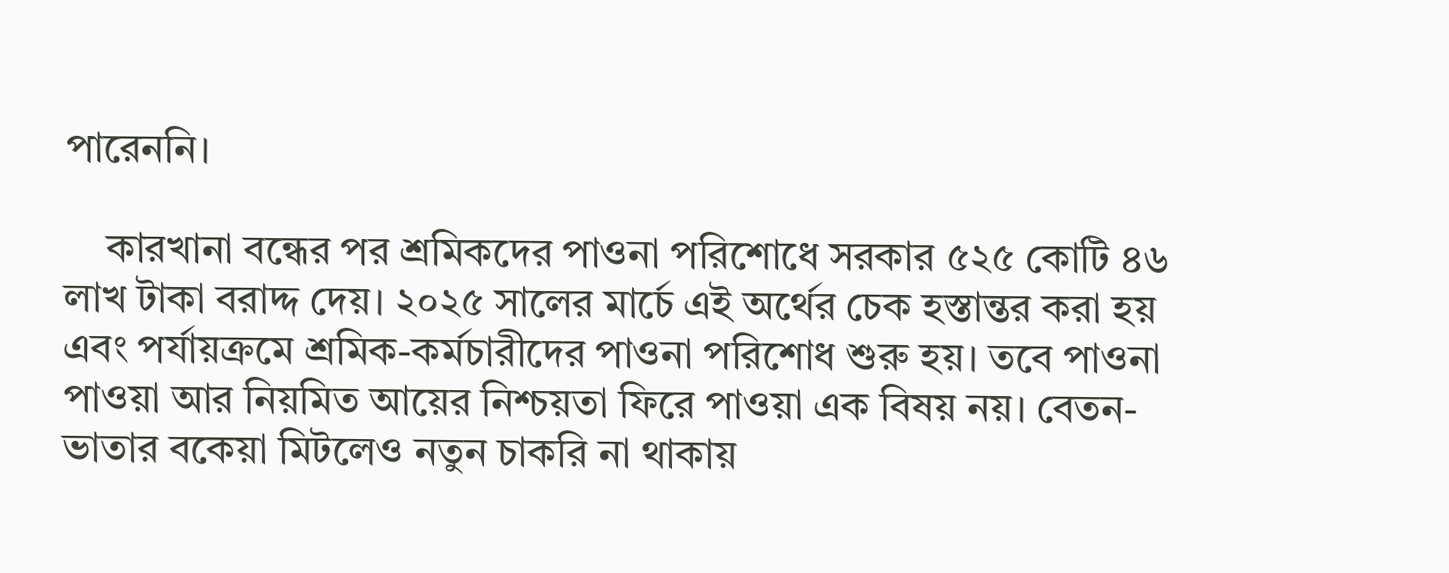পারেননি।

    কারখানা বন্ধের পর শ্রমিকদের পাওনা পরিশোধে সরকার ৫২৫ কোটি ৪৬ লাখ টাকা বরাদ্দ দেয়। ২০২৫ সালের মার্চে এই অর্থের চেক হস্তান্তর করা হয় এবং পর্যায়ক্রমে শ্রমিক-কর্মচারীদের পাওনা পরিশোধ শুরু হয়। তবে পাওনা পাওয়া আর নিয়মিত আয়ের নিশ্চয়তা ফিরে পাওয়া এক বিষয় নয়। বেতন-ভাতার বকেয়া মিটলেও নতুন চাকরি না থাকায়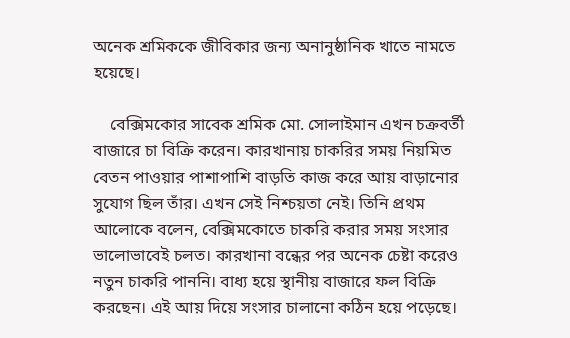অনেক শ্রমিককে জীবিকার জন্য অনানুষ্ঠানিক খাতে নামতে হয়েছে।

    বেক্সিমকোর সাবেক শ্রমিক মো. সোলাইমান এখন চক্রবর্তী বাজারে চা বিক্রি করেন। কারখানায় চাকরির সময় নিয়মিত বেতন পাওয়ার পাশাপাশি বাড়তি কাজ করে আয় বাড়ানোর সুযোগ ছিল তাঁর। এখন সেই নিশ্চয়তা নেই। তিনি প্রথম আলোকে বলেন, বেক্সিমকোতে চাকরি করার সময় সংসার ভালোভাবেই চলত। কারখানা বন্ধের পর অনেক চেষ্টা করেও নতুন চাকরি পাননি। বাধ্য হয়ে স্থানীয় বাজারে ফল বিক্রি করছেন। এই আয় দিয়ে সংসার চালানো কঠিন হয়ে পড়েছে।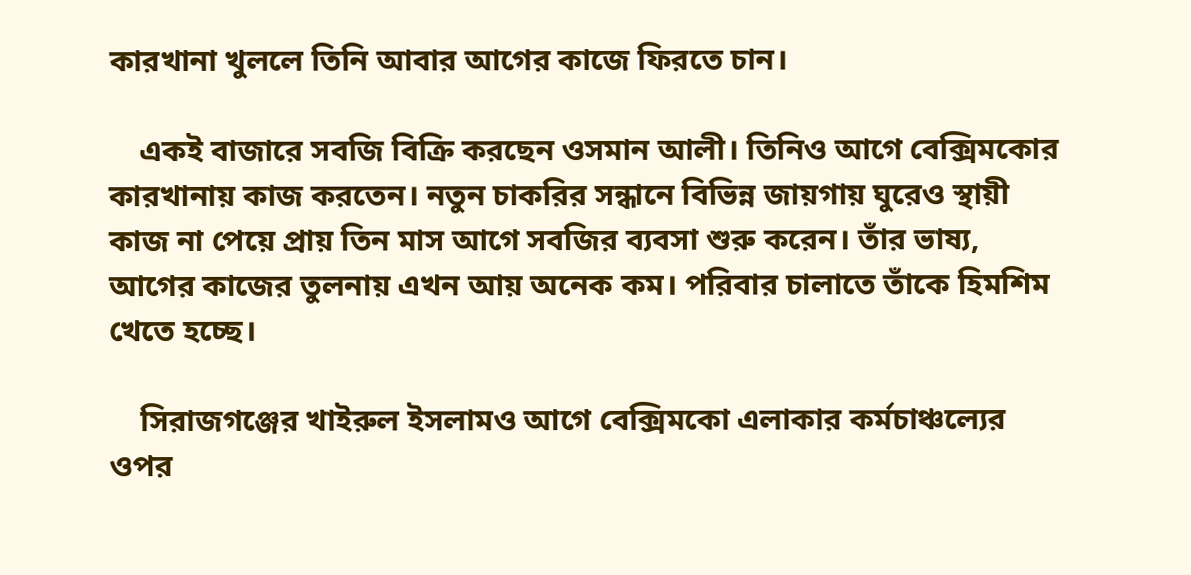কারখানা খুললে তিনি আবার আগের কাজে ফিরতে চান।

    একই বাজারে সবজি বিক্রি করছেন ওসমান আলী। তিনিও আগে বেক্সিমকোর কারখানায় কাজ করতেন। নতুন চাকরির সন্ধানে বিভিন্ন জায়গায় ঘুরেও স্থায়ী কাজ না পেয়ে প্রায় তিন মাস আগে সবজির ব্যবসা শুরু করেন। তাঁর ভাষ্য, আগের কাজের তুলনায় এখন আয় অনেক কম। পরিবার চালাতে তাঁকে হিমশিম খেতে হচ্ছে।

    সিরাজগঞ্জের খাইরুল ইসলামও আগে বেক্সিমকো এলাকার কর্মচাঞ্চল্যের ওপর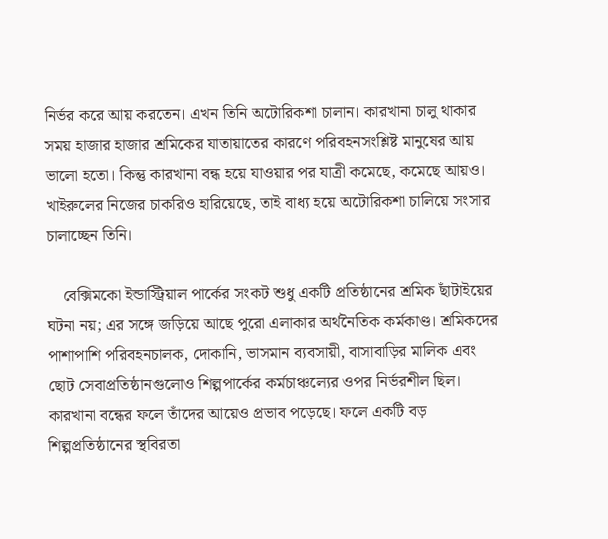নির্ভর করে আয় করতেন। এখন তিনি অটোরিকশা চালান। কারখানা চালু থাকার সময় হাজার হাজার শ্রমিকের যাতায়াতের কারণে পরিবহনসংশ্লিষ্ট মানুষের আয় ভালো হতো। কিন্তু কারখানা বন্ধ হয়ে যাওয়ার পর যাত্রী কমেছে, কমেছে আয়ও। খাইরুলের নিজের চাকরিও হারিয়েছে, তাই বাধ্য হয়ে অটোরিকশা চালিয়ে সংসার চালাচ্ছেন তিনি।

    বেক্সিমকো ইন্ডাস্ট্রিয়াল পার্কের সংকট শুধু একটি প্রতিষ্ঠানের শ্রমিক ছাঁটাইয়ের ঘটনা নয়; এর সঙ্গে জড়িয়ে আছে পুরো এলাকার অর্থনৈতিক কর্মকাণ্ড। শ্রমিকদের পাশাপাশি পরিবহনচালক, দোকানি, ভাসমান ব্যবসায়ী, বাসাবাড়ির মালিক এবং ছোট সেবাপ্রতিষ্ঠানগুলোও শিল্পপার্কের কর্মচাঞ্চল্যের ওপর নির্ভরশীল ছিল। কারখানা বন্ধের ফলে তাঁদের আয়েও প্রভাব পড়েছে। ফলে একটি বড় শিল্পপ্রতিষ্ঠানের স্থবিরতা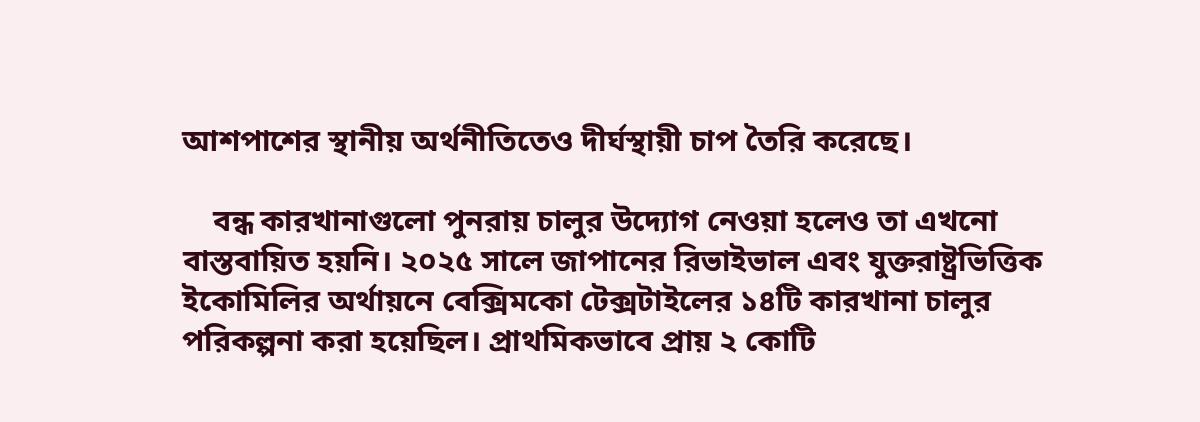আশপাশের স্থানীয় অর্থনীতিতেও দীর্ঘস্থায়ী চাপ তৈরি করেছে।

    বন্ধ কারখানাগুলো পুনরায় চালুর উদ্যোগ নেওয়া হলেও তা এখনো বাস্তবায়িত হয়নি। ২০২৫ সালে জাপানের রিভাইভাল এবং যুক্তরাষ্ট্রভিত্তিক ইকোমিলির অর্থায়নে বেক্সিমকো টেক্সটাইলের ১৪টি কারখানা চালুর পরিকল্পনা করা হয়েছিল। প্রাথমিকভাবে প্রায় ২ কোটি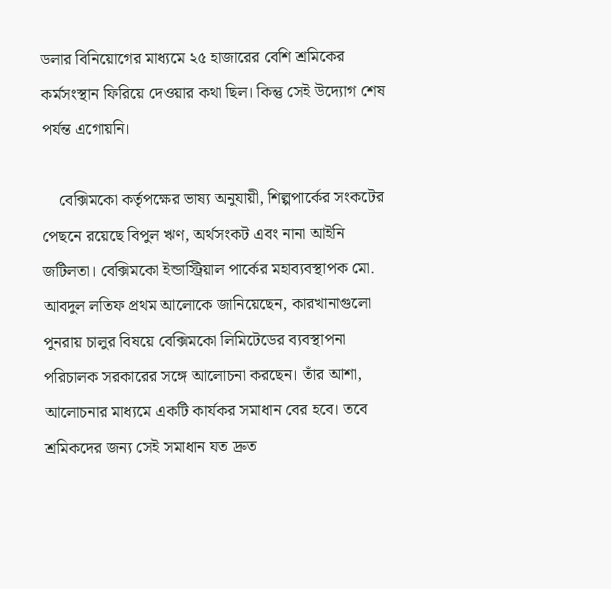ডলার বিনিয়োগের মাধ্যমে ২৫ হাজারের বেশি শ্রমিকের কর্মসংস্থান ফিরিয়ে দেওয়ার কথা ছিল। কিন্তু সেই উদ্যোগ শেষ পর্যন্ত এগোয়নি।

    বেক্সিমকো কর্তৃপক্ষের ভাষ্য অনুযায়ী, শিল্পপার্কের সংকটের পেছনে রয়েছে বিপুল ঋণ, অর্থসংকট এবং নানা আইনি জটিলতা। বেক্সিমকো ইন্ডাস্ট্রিয়াল পার্কের মহাব্যবস্থাপক মো. আবদুল লতিফ প্রথম আলোকে জানিয়েছেন, কারখানাগুলো পুনরায় চালুর বিষয়ে বেক্সিমকো লিমিটেডের ব্যবস্থাপনা পরিচালক সরকারের সঙ্গে আলোচনা করছেন। তাঁর আশা, আলোচনার মাধ্যমে একটি কার্যকর সমাধান বের হবে। তবে শ্রমিকদের জন্য সেই সমাধান যত দ্রুত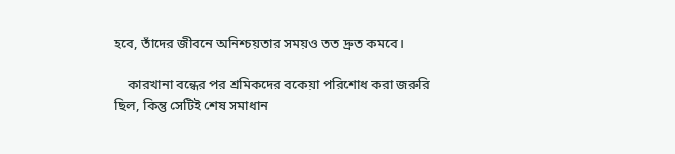হবে, তাঁদের জীবনে অনিশ্চয়তার সময়ও তত দ্রুত কমবে।

    কারখানা বন্ধের পর শ্রমিকদের বকেয়া পরিশোধ করা জরুরি ছিল, কিন্তু সেটিই শেষ সমাধান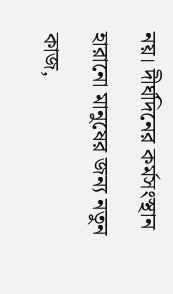নয়। দীর্ঘদিনের কর্মসংস্থান হারানো মানুষের জন্য নতুন কাজ,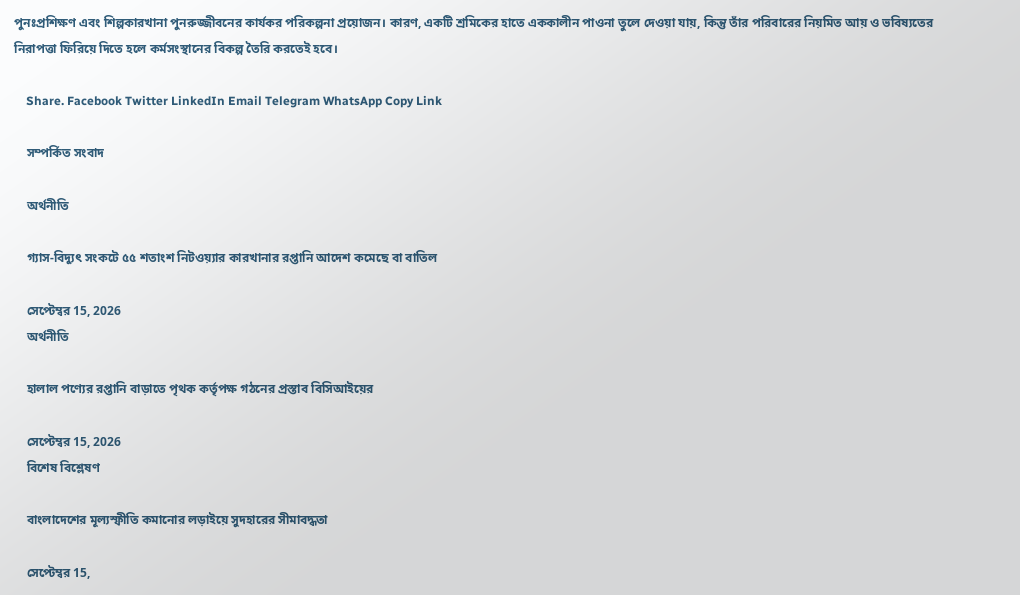পুনঃপ্রশিক্ষণ এবং শিল্পকারখানা পুনরুজ্জীবনের কার্যকর পরিকল্পনা প্রয়োজন। কারণ, একটি শ্রমিকের হাতে এককালীন পাওনা তুলে দেওয়া যায়, কিন্তু তাঁর পরিবারের নিয়মিত আয় ও ভবিষ্যতের নিরাপত্তা ফিরিয়ে দিতে হলে কর্মসংস্থানের বিকল্প তৈরি করতেই হবে।

    Share. Facebook Twitter LinkedIn Email Telegram WhatsApp Copy Link

    সম্পর্কিত সংবাদ

    অর্থনীতি

    গ্যাস-বিদ্যুৎ সংকটে ৫৫ শতাংশ নিটওয়্যার কারখানার রপ্তানি আদেশ কমেছে বা বাতিল

    সেপ্টেম্বর 15, 2026
    অর্থনীতি

    হালাল পণ্যের রপ্তানি বাড়াতে পৃথক কর্তৃপক্ষ গঠনের প্রস্তাব বিসিআইয়ের

    সেপ্টেম্বর 15, 2026
    বিশেষ বিশ্লেষণ

    বাংলাদেশের মূল্যস্ফীতি কমানোর লড়াইয়ে সুদহারের সীমাবদ্ধতা

    সেপ্টেম্বর 15,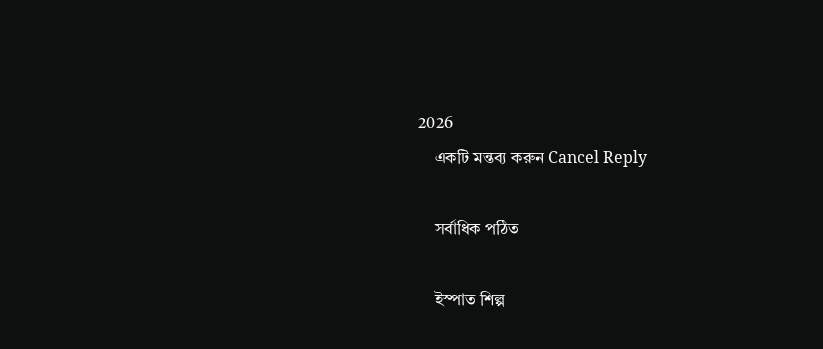2026
    একটি মন্তব্য করুন Cancel Reply

    সর্বাধিক পঠিত

    ইস্পাত শিল্প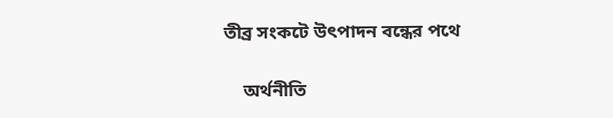তীব্র সংকটে উৎপাদন বন্ধের পথে

    অর্থনীতি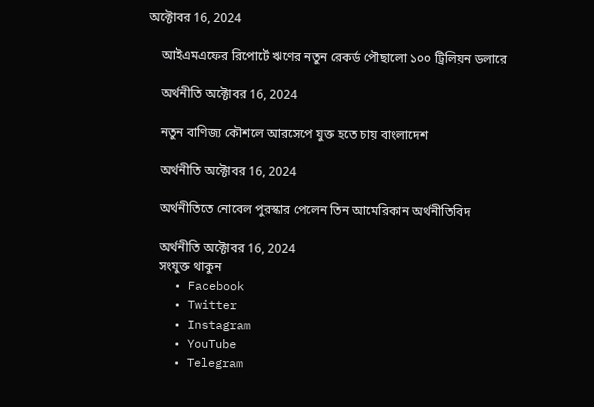অক্টোবর 16, 2024

    আইএমএফের রিপোর্টে ঋণের নতুন রেকর্ড পৌছালো ১০০ ট্রিলিয়ন ডলারে

    অর্থনীতি অক্টোবর 16, 2024

    নতুন বাণিজ্য কৌশলে আরসেপে যুক্ত হতে চায় বাংলাদেশ

    অর্থনীতি অক্টোবর 16, 2024

    অর্থনীতিতে নোবেল পুরস্কার পেলেন তিন আমেরিকান অর্থনীতিবিদ

    অর্থনীতি অক্টোবর 16, 2024
    সংযুক্ত থাকুন
    • Facebook
    • Twitter
    • Instagram
    • YouTube
    • Telegram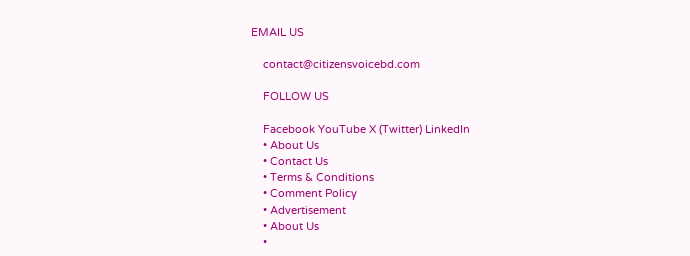EMAIL US

    contact@citizensvoicebd.com

    FOLLOW US

    Facebook YouTube X (Twitter) LinkedIn
    • About Us
    • Contact Us
    • Terms & Conditions
    • Comment Policy
    • Advertisement
    • About Us
    •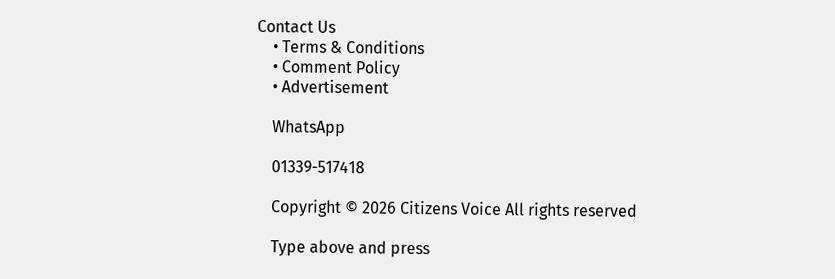Contact Us
    • Terms & Conditions
    • Comment Policy
    • Advertisement

    WhatsApp

    01339-517418

    Copyright © 2026 Citizens Voice All rights reserved

    Type above and press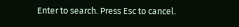Enter to search. Press Esc to cancel.